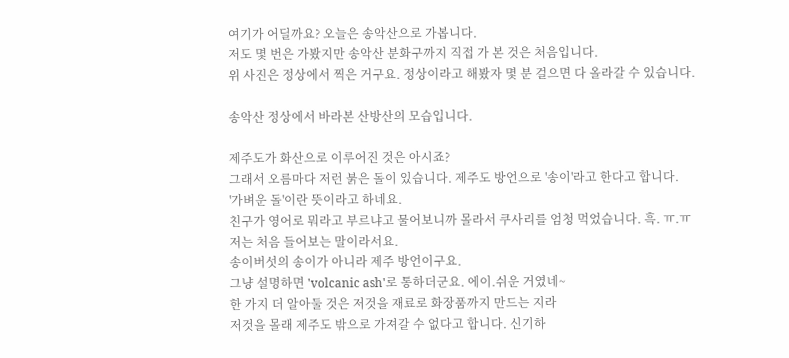여기가 어딜까요? 오늘은 송악산으로 가봅니다.
저도 몇 번은 가봤지만 송악산 분화구까지 직접 가 본 것은 처음입니다.
위 사진은 정상에서 찍은 거구요. 정상이라고 해봤자 몇 분 걸으면 다 올라갈 수 있습니다.

송악산 정상에서 바라본 산방산의 모습입니다.

제주도가 화산으로 이루어진 것은 아시죠?
그래서 오름마다 저런 붉은 돌이 있습니다. 제주도 방언으로 '송이'라고 한다고 합니다.
'가벼운 돌'이란 뜻이라고 하네요.
친구가 영어로 뭐라고 부르냐고 물어보니까 몰라서 쿠사리를 엄청 먹었습니다. 흑. ㅠ.ㅠ
저는 처음 들어보는 말이라서요.
송이버섯의 송이가 아니라 제주 방언이구요.
그냥 설명하면 'volcanic ash'로 통하더군요. 에이.쉬운 거였네~
한 가지 더 알아둘 것은 저것을 재료로 화장품까지 만드는 지라
저것을 몰래 제주도 밖으로 가져갈 수 없다고 합니다. 신기하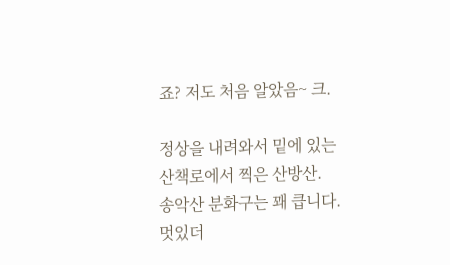죠? 저도 처음 알았음~ 크.

정상을 내려와서 밑에 있는 산책로에서 찍은 산방산.
송악산 분화구는 꽤 큽니다.
멋있더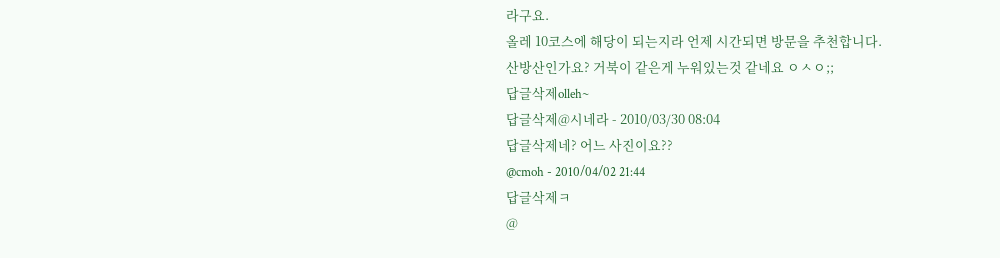라구요.
올레 10코스에 해당이 되는지라 언제 시간되면 방문을 추천합니다.
산방산인가요? 거북이 같은게 누워있는것 같네요 ㅇㅅㅇ;;
답글삭제olleh~
답글삭제@시네라 - 2010/03/30 08:04
답글삭제네? 어느 사진이요??
@cmoh - 2010/04/02 21:44
답글삭제ㅋ
@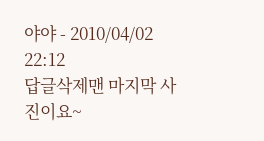야야 - 2010/04/02 22:12
답글삭제맨 마지막 사진이요~